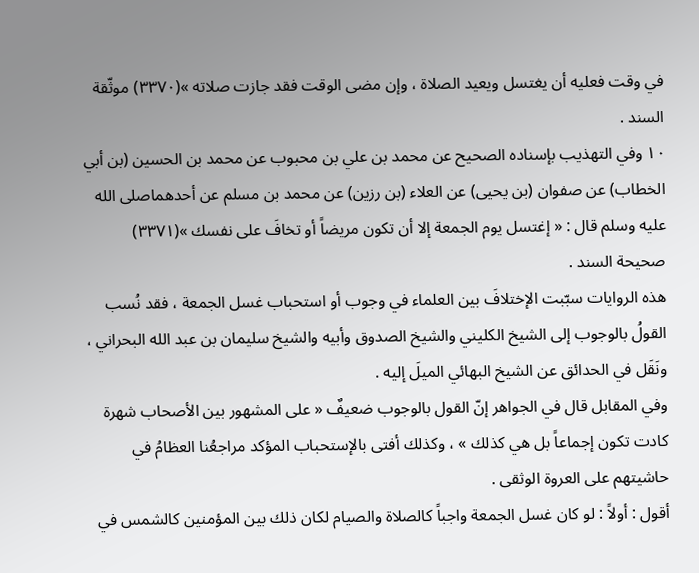في وقت فعليه أن يغتسل ويعيد الصلاة ، وإن مضى الوقت فقد جازت صلاته »(٣٣٧٠) موثّقة السند .
١٠ وفي التهذيب بإسناده الصحيح عن محمد بن علي بن محبوب عن محمد بن الحسين (بن أبي الخطاب) عن صفوان (بن يحيى) عن العلاء (بن رزين) عن محمد بن مسلم عن أحدهماصلى الله عليه وسلم قال : « إغتسل يوم الجمعة إلا أن تكون مريضاً أو تخافَ على نفسك »(٣٣٧١) صحيحة السند .
هذه الروايات سبّبت الإختلافَ بين العلماء في وجوب أو استحباب غسل الجمعة ، فقد نُسب القولُ بالوجوب إلى الشيخ الكليني والشيخ الصدوق وأبيه والشيخ سليمان بن عبد الله البحراني ، ونَقَل في الحدائق عن الشيخ البهائي الميلَ إليه .
وفي المقابل قال في الجواهر إنّ القول بالوجوب ضعيفٌ « على المشهور بين الأصحاب شهرة كادت تكون إجماعاً بل هي كذلك » ، وكذلك أفتى بالإستحباب المؤكد مراجعُنا العظامُ في حاشيتهم على العروة الوثقى .
أقول : أولاً : لو كان غسل الجمعة واجباً كالصلاة والصيام لكان ذلك بين المؤمنين كالشمس في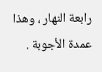رابعة النهار ، وهذا عمدة الأجوبة .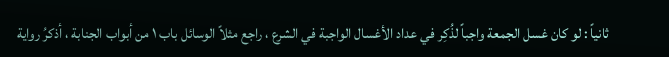ثانياً : لو كان غسل الجمعة واجباً لذُكِر في عداد الأغسال الواجبة في الشرع ، راجع مثلاً الوسائل باب ١ من أبواب الجنابة ، أذكرُ رواية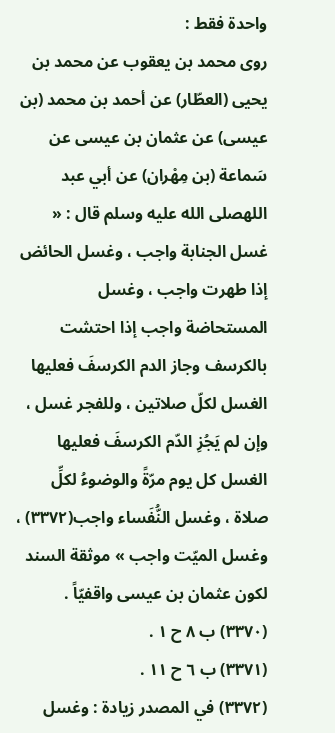واحدة فقط :
روى محمد بن يعقوب عن محمد بن يحيى (العطّار) عن أحمد بن محمد (بن عيسى) عن عثمان بن عيسى عن سَماعة (بن مِهْران) عن أبي عبد اللهصلى الله عليه وسلم قال : « غسل الجنابة واجب ، وغسل الحائض إذا طهرت واجب ، وغسل المستحاضة واجب إذا احتشت بالكرسف وجاز الدم الكرسفَ فعليها الغسل لكلّ صلاتين ، وللفجر غسل ، وإن لم يَجُزِ الدّم الكرسفَ فعليها الغسل كل يوم مرّةً والوضوءُ لكلِّ صلاة ، وغسل النُّفَساء واجب(٣٣٧٢) ، وغسل الميّت واجب » موثقة السند لكون عثمان بن عيسى واقفيّاً .
(٣٣٧٠) ب ٨ ح ١ .
(٣٣٧١) ب ٦ ح ١١ .
(٣٣٧٢) في المصدر زيادة : وغسل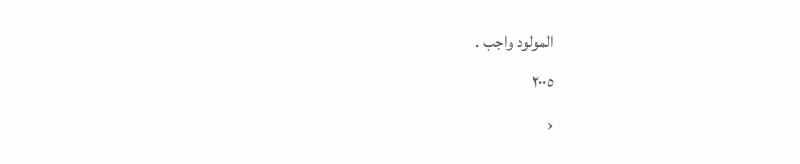المولود واجب .
٢٠٠٥
‹